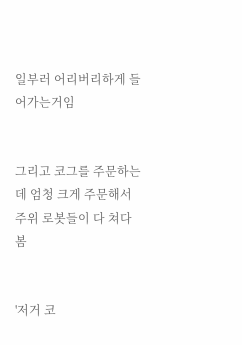일부러 어리버리하게 들어가는거임


그리고 코그를 주문하는데 엄청 크게 주문해서 주위 로봇들이 다 쳐다봄


'저거 코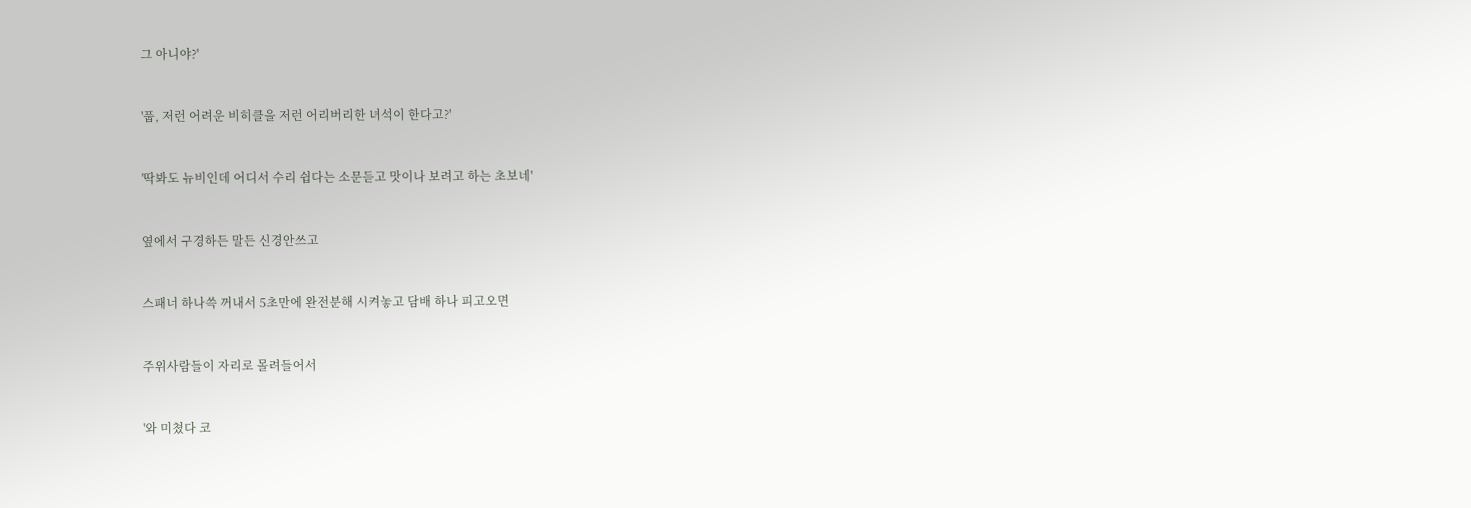그 아니야?'


'풉, 저런 어려운 비히클을 저런 어리버리한 녀석이 한다고?'


'딱봐도 뉴비인데 어디서 수리 쉽다는 소문듣고 맛이나 보려고 하는 초보네'


옆에서 구경하든 말든 신경안쓰고


스패너 하나쓱 꺼내서 5초만에 완전분해 시켜놓고 담배 하나 피고오면


주위사람들이 자리로 몰려들어서


'와 미쳤다 코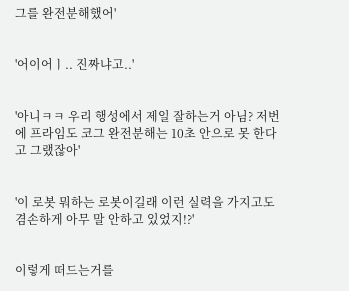그를 완전분해했어'


'어이어ㅣ.. 진짜냐고..'


'아니ㅋㅋ 우리 행성에서 제일 잘하는거 아님? 저번에 프라임도 코그 완전분해는 10초 안으로 못 한다고 그랬잖아'


'이 로봇 뭐하는 로봇이길래 이런 실력을 가지고도 겸손하게 아무 말 안하고 있었지!?'


이렇게 떠드는거를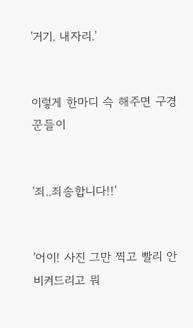'거기. 내자리.'


이렇게 한마디 슥 해주면 구경꾼들이


'죄..죄송합니다!!'


'어이! 사진 그만 찍고 빨리 안 비켜드리고 뭐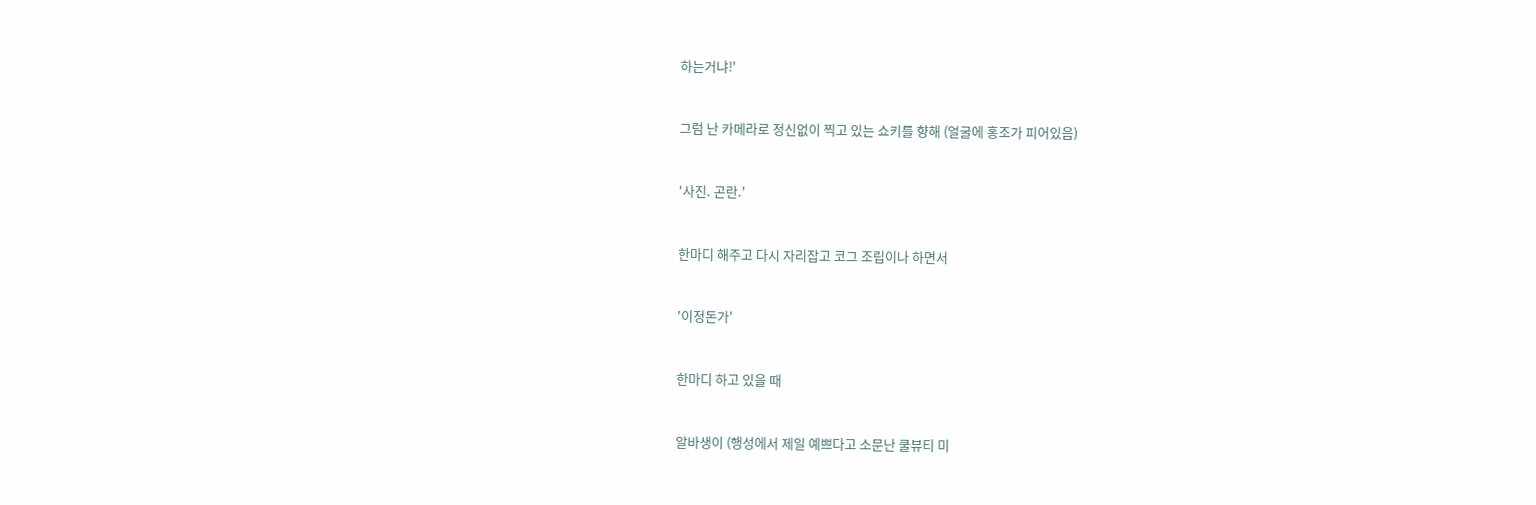하는거냐!'


그럼 난 카메라로 정신없이 찍고 있는 쇼키를 향해 (얼굴에 홍조가 피어있음)


'사진. 곤란.'


한마디 해주고 다시 자리잡고 코그 조립이나 하면서


'이정돈가'


한마디 하고 있을 때


알바생이 (행성에서 제일 예쁘다고 소문난 쿨뷰티 미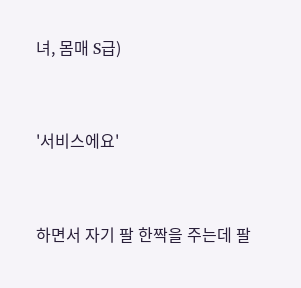녀, 몸매 S급)


'서비스에요'


하면서 자기 팔 한짝을 주는데 팔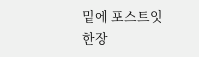밑에 포스트잇 한장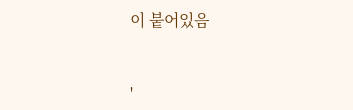이 붙어있음


'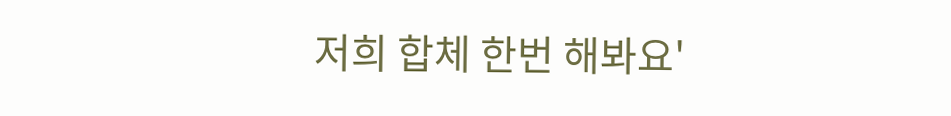저희 합체 한번 해봐요'